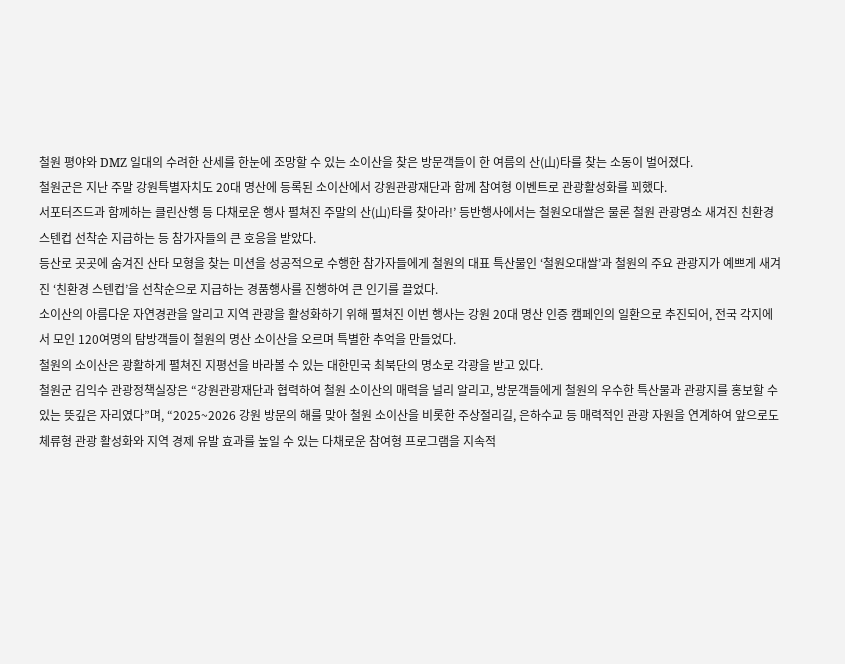철원 평야와 DMZ 일대의 수려한 산세를 한눈에 조망할 수 있는 소이산을 찾은 방문객들이 한 여름의 산(山)타를 찾는 소동이 벌어졌다.
철원군은 지난 주말 강원특별자치도 20대 명산에 등록된 소이산에서 강원관광재단과 함께 참여형 이벤트로 관광활성화를 꾀했다.
서포터즈드과 함께하는 클린산행 등 다채로운 행사 펼쳐진 주말의 산(山)타를 찾아라!’ 등반행사에서는 철원오대쌀은 물론 철원 관광명소 새겨진 친환경 스텐컵 선착순 지급하는 등 참가자들의 큰 호응을 받았다.
등산로 곳곳에 숨겨진 산타 모형을 찾는 미션을 성공적으로 수행한 참가자들에게 철원의 대표 특산물인 ‘철원오대쌀’과 철원의 주요 관광지가 예쁘게 새겨진 ‘친환경 스텐컵’을 선착순으로 지급하는 경품행사를 진행하여 큰 인기를 끌었다.
소이산의 아름다운 자연경관을 알리고 지역 관광을 활성화하기 위해 펼쳐진 이번 행사는 강원 20대 명산 인증 캠페인의 일환으로 추진되어, 전국 각지에서 모인 120여명의 탐방객들이 철원의 명산 소이산을 오르며 특별한 추억을 만들었다.
철원의 소이산은 광활하게 펼쳐진 지평선을 바라볼 수 있는 대한민국 최북단의 명소로 각광을 받고 있다.
철원군 김익수 관광정책실장은 “강원관광재단과 협력하여 철원 소이산의 매력을 널리 알리고, 방문객들에게 철원의 우수한 특산물과 관광지를 홍보할 수 있는 뜻깊은 자리였다”며, “2025~2026 강원 방문의 해를 맞아 철원 소이산을 비롯한 주상절리길, 은하수교 등 매력적인 관광 자원을 연계하여 앞으로도 체류형 관광 활성화와 지역 경제 유발 효과를 높일 수 있는 다채로운 참여형 프로그램을 지속적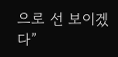으로 선 보이겠다”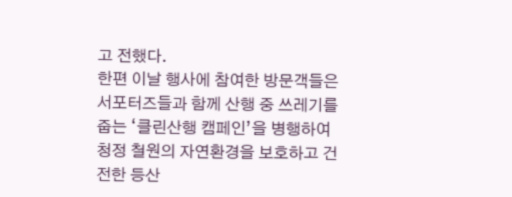고 전했다.
한편 이날 행사에 참여한 방문객들은 서포터즈들과 함께 산행 중 쓰레기를 줍는 ‘클린산행 캠페인’을 병행하여 청정 철원의 자연환경을 보호하고 건전한 등산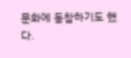문화에 동참하기도 했다.